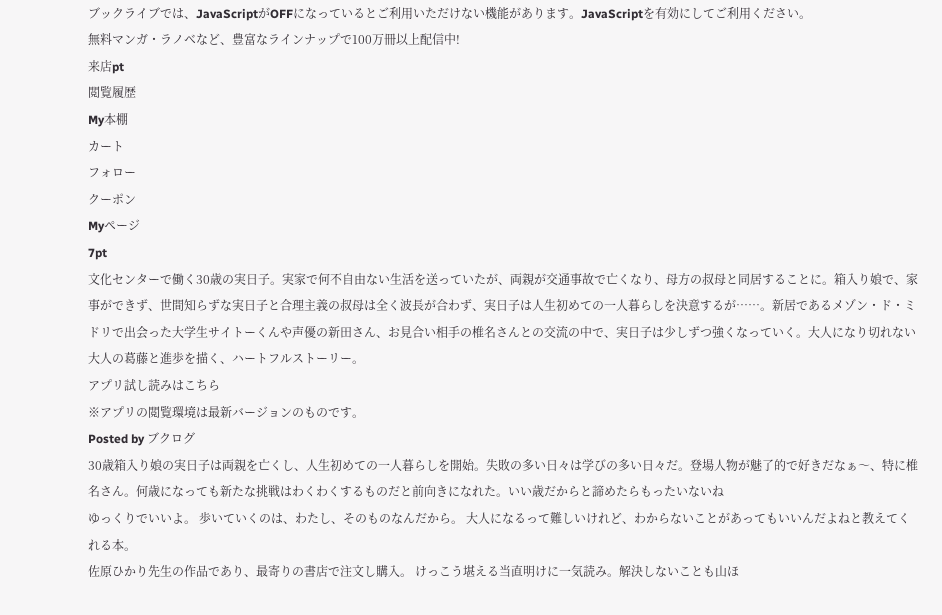ブックライブでは、JavaScriptがOFFになっているとご利用いただけない機能があります。JavaScriptを有効にしてご利用ください。
無料マンガ・ラノベなど、豊富なラインナップで100万冊以上配信中!
来店pt
閲覧履歴
My本棚
カート
フォロー
クーポン
Myページ
7pt
文化センターで働く30歳の実日子。実家で何不自由ない生活を送っていたが、両親が交通事故で亡くなり、母方の叔母と同居することに。箱入り娘で、家事ができず、世間知らずな実日子と合理主義の叔母は全く波長が合わず、実日子は人生初めての一人暮らしを決意するが……。新居であるメゾン・ド・ミドリで出会った大学生サイトーくんや声優の新田さん、お見合い相手の椎名さんとの交流の中で、実日子は少しずつ強くなっていく。大人になり切れない大人の葛藤と進歩を描く、ハートフルストーリー。
アプリ試し読みはこちら
※アプリの閲覧環境は最新バージョンのものです。
Posted by ブクログ
30歳箱入り娘の実日子は両親を亡くし、人生初めての一人暮らしを開始。失敗の多い日々は学びの多い日々だ。登場人物が魅了的で好きだなぁ〜、特に椎名さん。何歳になっても新たな挑戦はわくわくするものだと前向きになれた。いい歳だからと諦めたらもったいないね
ゆっくりでいいよ。 歩いていくのは、わたし、そのものなんだから。 大人になるって難しいけれど、わからないことがあってもいいんだよねと教えてくれる本。
佐原ひかり先生の作品であり、最寄りの書店で注文し購入。 けっこう堪える当直明けに一気読み。解決しないことも山ほ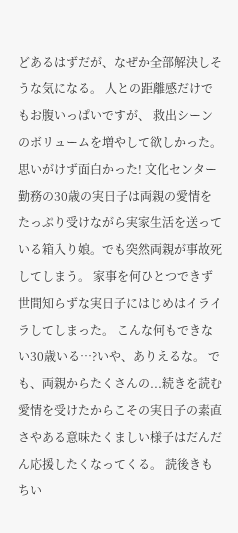どあるはずだが、なぜか全部解決しそうな気になる。 人との距離感だけでもお腹いっぱいですが、 救出シーンのボリュームを増やして欲しかった。
思いがけず面白かった! 文化センター勤務の30歳の実日子は両親の愛情をたっぷり受けながら実家生活を送っている箱入り娘。でも突然両親が事故死してしまう。 家事を何ひとつできず世間知らずな実日子にはじめはイライラしてしまった。 こんな何もできない30歳いる…?いや、ありえるな。 でも、両親からたくさんの...続きを読む愛情を受けたからこその実日子の素直さやある意味たくましい様子はだんだん応援したくなってくる。 読後きもちい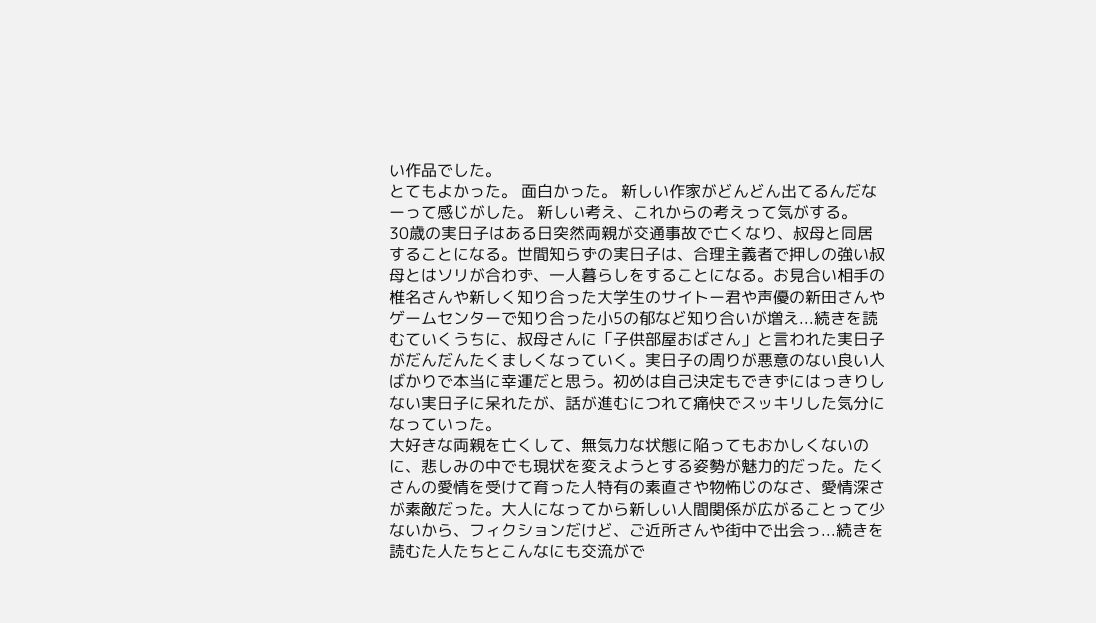い作品でした。
とてもよかった。 面白かった。 新しい作家がどんどん出てるんだなーって感じがした。 新しい考え、これからの考えって気がする。
30歳の実日子はある日突然両親が交通事故で亡くなり、叔母と同居することになる。世間知らずの実日子は、合理主義者で押しの強い叔母とはソリが合わず、一人暮らしをすることになる。お見合い相手の椎名さんや新しく知り合った大学生のサイトー君や声優の新田さんやゲームセンターで知り合った小5の郁など知り合いが増え...続きを読むていくうちに、叔母さんに「子供部屋おばさん」と言われた実日子がだんだんたくましくなっていく。実日子の周りが悪意のない良い人ばかりで本当に幸運だと思う。初めは自己決定もできずにはっきりしない実日子に呆れたが、話が進むにつれて痛快でスッキリした気分になっていった。
大好きな両親を亡くして、無気力な状態に陥ってもおかしくないのに、悲しみの中でも現状を変えようとする姿勢が魅力的だった。たくさんの愛情を受けて育った人特有の素直さや物怖じのなさ、愛情深さが素敵だった。大人になってから新しい人間関係が広がることって少ないから、フィクションだけど、ご近所さんや街中で出会っ...続きを読むた人たちとこんなにも交流がで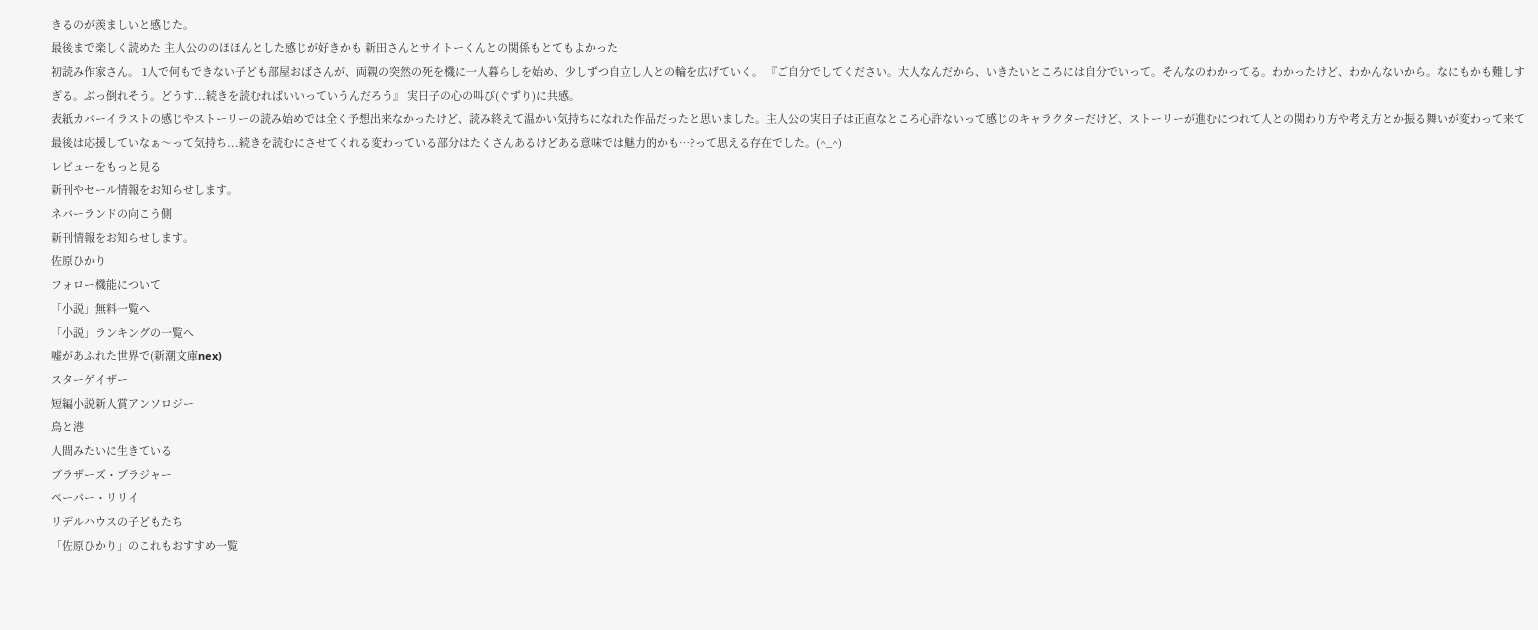きるのが羨ましいと感じた。
最後まで楽しく読めた 主人公ののほほんとした感じが好きかも 新田さんとサイトーくんとの関係もとてもよかった
初読み作家さん。 1人で何もできない子ども部屋おばさんが、両親の突然の死を機に一人暮らしを始め、少しずつ自立し人との輪を広げていく。 『ご自分でしてください。大人なんだから、いきたいところには自分でいって。そんなのわかってる。わかったけど、わかんないから。なにもかも難しすぎる。ぶっ倒れそう。どうす...続きを読むればいいっていうんだろう』 実日子の心の叫び(ぐずり)に共感。
表紙カバーイラストの感じやストーリーの読み始めでは全く予想出来なかったけど、読み終えて温かい気持ちになれた作品だったと思いました。主人公の実日子は正直なところ心許ないって感じのキャラクターだけど、ストーリーが進むにつれて人との関わり方や考え方とか振る舞いが変わって来て最後は応援していなぁ〜って気持ち...続きを読むにさせてくれる変わっている部分はたくさんあるけどある意味では魅力的かも…?って思える存在でした。(^_^)
レビューをもっと見る
新刊やセール情報をお知らせします。
ネバーランドの向こう側
新刊情報をお知らせします。
佐原ひかり
フォロー機能について
「小説」無料一覧へ
「小説」ランキングの一覧へ
嘘があふれた世界で(新潮文庫nex)
スターゲイザー
短編小説新人賞アンソロジー
鳥と港
人間みたいに生きている
ブラザーズ・ブラジャー
ペーパー・リリイ
リデルハウスの子どもたち
「佐原ひかり」のこれもおすすめ一覧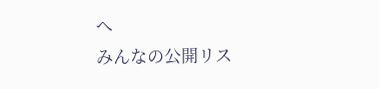へ
みんなの公開リス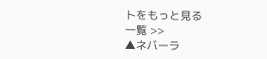トをもっと見る
一覧 >>
▲ネバーラ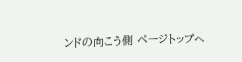ンドの向こう側 ページトップヘ